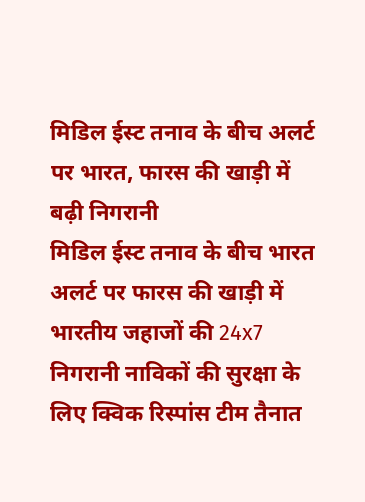मिडिल ईस्ट तनाव के बीच अलर्ट पर भारत, फारस की खाड़ी में बढ़ी निगरानी
मिडिल ईस्ट तनाव के बीच भारत अलर्ट पर फारस की खाड़ी में भारतीय जहाजों की 24x7 निगरानी नाविकों की सुरक्षा के लिए क्विक रिस्पांस टीम तैनात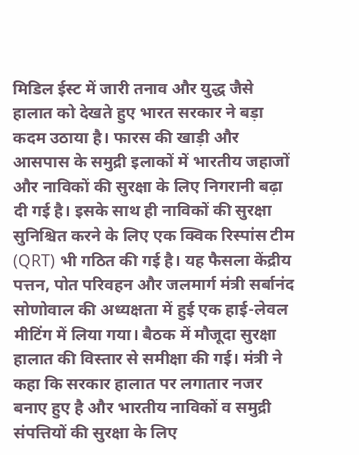मिडिल ईस्ट में जारी तनाव और युद्ध जैसे हालात को देखते हुए भारत सरकार ने बड़ा कदम उठाया है। फारस की खाड़ी और आसपास के समुद्री इलाकों में भारतीय जहाजों और नाविकों की सुरक्षा के लिए निगरानी बढ़ा दी गई है। इसके साथ ही नाविकों की सुरक्षा सुनिश्चित करने के लिए एक क्विक रिस्पांस टीम (QRT) भी गठित की गई है। यह फैसला केंद्रीय पत्तन, पोत परिवहन और जलमार्ग मंत्री सर्बानंद सोणोवाल की अध्यक्षता में हुई एक हाई-लेवल मीटिंग में लिया गया। बैठक में मौजूदा सुरक्षा हालात की विस्तार से समीक्षा की गई। मंत्री ने कहा कि सरकार हालात पर लगातार नजर बनाए हुए है और भारतीय नाविकों व समुद्री संपत्तियों की सुरक्षा के लिए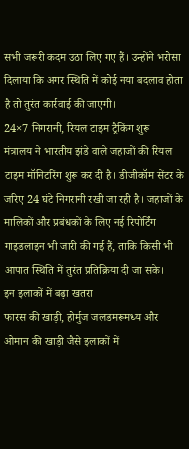सभी जरूरी कदम उठा लिए गए हैं। उन्होंने भरोसा दिलाया कि अगर स्थिति में कोई नया बदलाव होता है तो तुरंत कार्रवाई की जाएगी।
24×7 निगरानी, रियल टाइम ट्रैकिंग शुरू
मंत्रालय ने भारतीय झंडे वाले जहाजों की रियल टाइम मॉनिटरिंग शुरू कर दी है। डीजीकॉम सेंटर के जरिए 24 घंटे निगरानी रखी जा रही है। जहाजों के मालिकों और प्रबंधकों के लिए नई रिपोर्टिंग गाइडलाइन भी जारी की गई हैं, ताकि किसी भी आपात स्थिति में तुरंत प्रतिक्रिया दी जा सके।
इन इलाकों में बढ़ा खतरा
फारस की खाड़ी, होर्मुज जलडमरूमध्य और ओमान की खाड़ी जैसे इलाकों में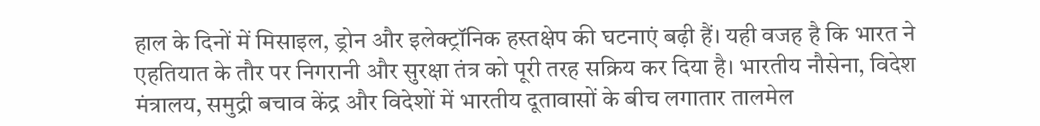हाल के दिनों में मिसाइल, ड्रोन और इलेक्ट्रॉनिक हस्तक्षेप की घटनाएं बढ़ी हैं। यही वजह है कि भारत ने एहतियात के तौर पर निगरानी और सुरक्षा तंत्र को पूरी तरह सक्रिय कर दिया है। भारतीय नौसेना, विदेश मंत्रालय, समुद्री बचाव केंद्र और विदेशों में भारतीय दूतावासों के बीच लगातार तालमेल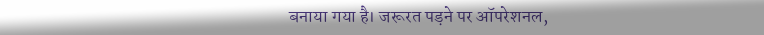बनाया गया है। जरूरत पड़ने पर ऑपरेशनल,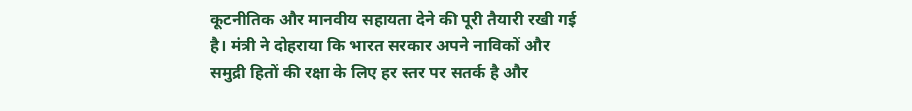कूटनीतिक और मानवीय सहायता देने की पूरी तैयारी रखी गई है। मंत्री ने दोहराया कि भारत सरकार अपने नाविकों और समुद्री हितों की रक्षा के लिए हर स्तर पर सतर्क है और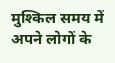मुश्किल समय में अपने लोगों के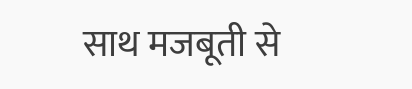साथ मजबूती से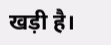खड़ी है।